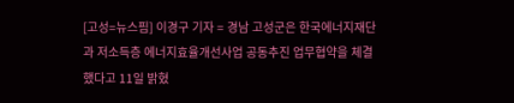[고성=뉴스핌] 이경구 기자 = 경남 고성군은 한국에너지재단과 저소득층 에너지효율개선사업 공동추진 업무협약을 체결했다고 11일 밝혔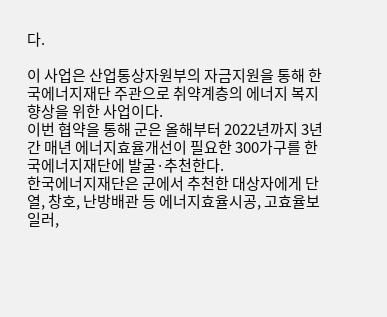다.

이 사업은 산업통상자원부의 자금지원을 통해 한국에너지재단 주관으로 취약계층의 에너지 복지향상을 위한 사업이다.
이번 협약을 통해 군은 올해부터 2022년까지 3년간 매년 에너지효율개선이 필요한 300가구를 한국에너지재단에 발굴·추천한다.
한국에너지재단은 군에서 추천한 대상자에게 단열, 창호, 난방배관 등 에너지효율시공, 고효율보일러,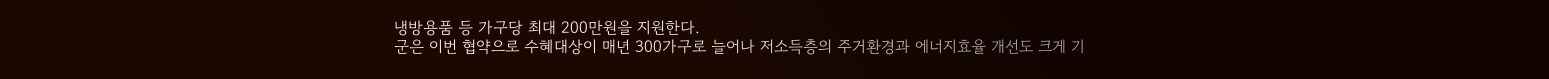냉방용품 등 가구당 최대 200만원을 지원한다.
군은 이번 협약으로 수혜대상이 매년 300가구로 늘어나 저소득층의 주거환경과 에너지효율 개선도 크게 기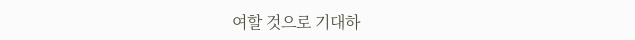여할 것으로 기대하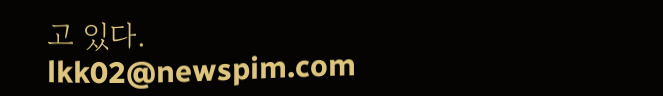고 있다.
lkk02@newspim.com